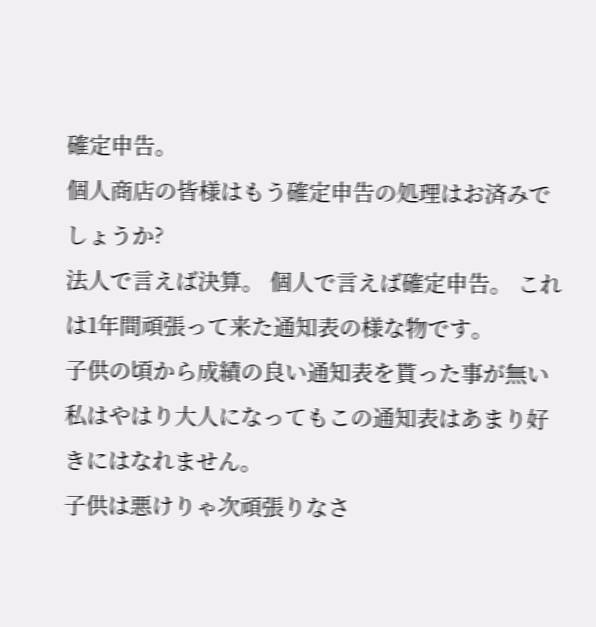確定申告。
個人商店の皆様はもう確定申告の処理はお済みでしょうか?
法人で言えば決算。 個人で言えば確定申告。 これは1年間頑張って来た通知表の様な物です。
子供の頃から成績の良い通知表を貰った事が無い私はやはり大人になってもこの通知表はあまり好きにはなれません。
子供は悪けりゃ次頑張りなさ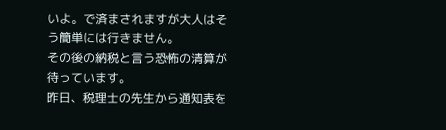いよ。で済まされますが大人はそう簡単には行きません。
その後の納税と言う恐怖の清算が待っています。
昨日、税理士の先生から通知表を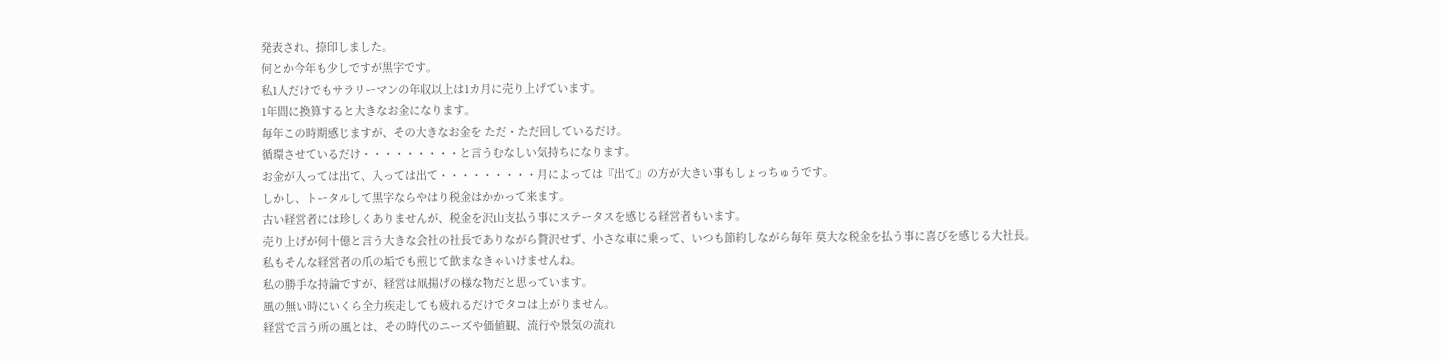発表され、捺印しました。
何とか今年も少しですが黒字です。
私1人だけでもサラリーマンの年収以上は1カ月に売り上げています。
1年間に換算すると大きなお金になります。
毎年この時期感じますが、その大きなお金を ただ・ただ回しているだけ。
循環させているだけ・・・・・・・・・と言うむなしい気持ちになります。
お金が入っては出て、入っては出て・・・・・・・・・月によっては『出て』の方が大きい事もしょっちゅうです。
しかし、トータルして黒字ならやはり税金はかかって来ます。
古い経営者には珍しくありませんが、税金を沢山支払う事にステータスを感じる経営者もいます。
売り上げが何十億と言う大きな会社の社長でありながら贅沢せず、小さな車に乗って、いつも節約しながら毎年 莫大な税金を払う事に喜びを感じる大社長。
私もそんな経営者の爪の垢でも煎じて飲まなきゃいけませんね。
私の勝手な持論ですが、経営は凧揚げの様な物だと思っています。
風の無い時にいくら全力疾走しても疲れるだけでタコは上がりません。
経営で言う所の風とは、その時代のニーズや価値観、流行や景気の流れ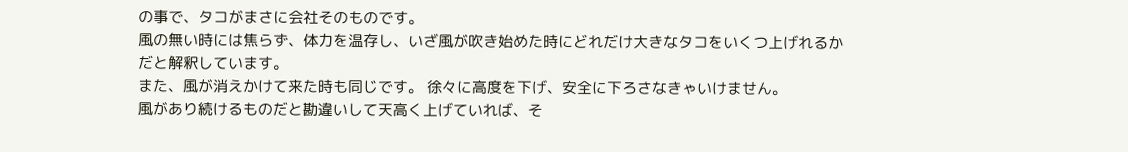の事で、タコがまさに会社そのものです。
風の無い時には焦らず、体力を温存し、いざ風が吹き始めた時にどれだけ大きなタコをいくつ上げれるかだと解釈しています。
また、風が消えかけて来た時も同じです。 徐々に高度を下げ、安全に下ろさなきゃいけません。
風があり続けるものだと勘違いして天高く上げていれば、そ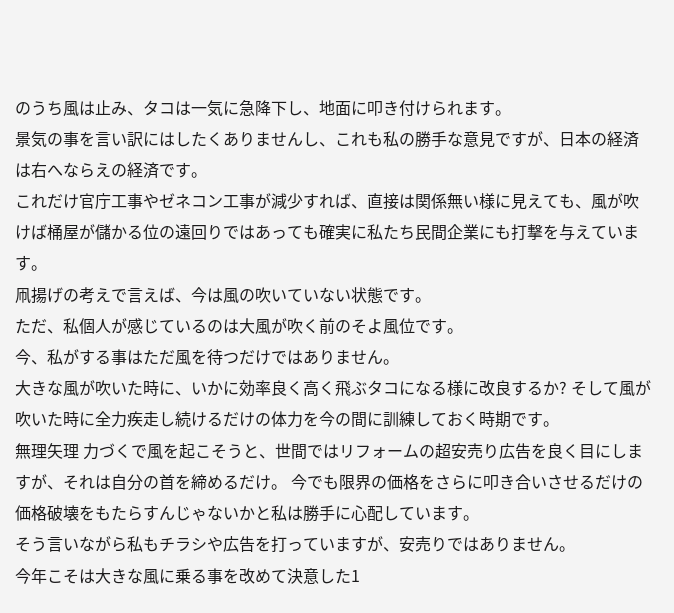のうち風は止み、タコは一気に急降下し、地面に叩き付けられます。
景気の事を言い訳にはしたくありませんし、これも私の勝手な意見ですが、日本の経済は右へならえの経済です。
これだけ官庁工事やゼネコン工事が減少すれば、直接は関係無い様に見えても、風が吹けば桶屋が儲かる位の遠回りではあっても確実に私たち民間企業にも打撃を与えています。
凧揚げの考えで言えば、今は風の吹いていない状態です。
ただ、私個人が感じているのは大風が吹く前のそよ風位です。
今、私がする事はただ風を待つだけではありません。
大きな風が吹いた時に、いかに効率良く高く飛ぶタコになる様に改良するか? そして風が吹いた時に全力疾走し続けるだけの体力を今の間に訓練しておく時期です。
無理矢理 力づくで風を起こそうと、世間ではリフォームの超安売り広告を良く目にしますが、それは自分の首を締めるだけ。 今でも限界の価格をさらに叩き合いさせるだけの価格破壊をもたらすんじゃないかと私は勝手に心配しています。
そう言いながら私もチラシや広告を打っていますが、安売りではありません。
今年こそは大きな風に乗る事を改めて決意した1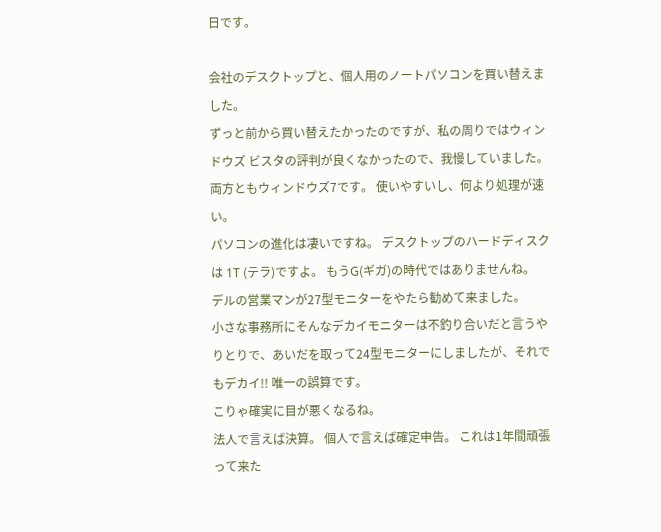日です。

会社のデスクトップと、個人用のノートパソコンを買い替えました。
ずっと前から買い替えたかったのですが、私の周りではウィンドウズ ビスタの評判が良くなかったので、我慢していました。
両方ともウィンドウズ7です。 使いやすいし、何より処理が速い。
パソコンの進化は凄いですね。 デスクトップのハードディスクは 1T (テラ)ですよ。 もうG(ギガ)の時代ではありませんね。
デルの営業マンが27型モニターをやたら勧めて来ました。
小さな事務所にそんなデカイモニターは不釣り合いだと言うやりとりで、あいだを取って24型モニターにしましたが、それでもデカイ!! 唯一の誤算です。
こりゃ確実に目が悪くなるね。
法人で言えば決算。 個人で言えば確定申告。 これは1年間頑張って来た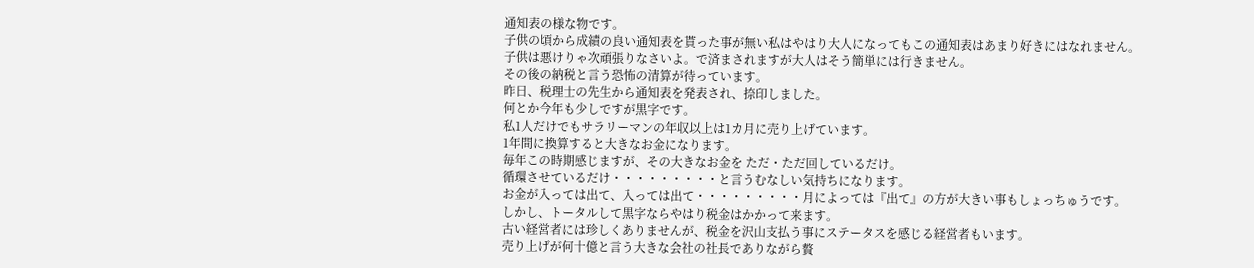通知表の様な物です。
子供の頃から成績の良い通知表を貰った事が無い私はやはり大人になってもこの通知表はあまり好きにはなれません。
子供は悪けりゃ次頑張りなさいよ。で済まされますが大人はそう簡単には行きません。
その後の納税と言う恐怖の清算が待っています。
昨日、税理士の先生から通知表を発表され、捺印しました。
何とか今年も少しですが黒字です。
私1人だけでもサラリーマンの年収以上は1カ月に売り上げています。
1年間に換算すると大きなお金になります。
毎年この時期感じますが、その大きなお金を ただ・ただ回しているだけ。
循環させているだけ・・・・・・・・・と言うむなしい気持ちになります。
お金が入っては出て、入っては出て・・・・・・・・・月によっては『出て』の方が大きい事もしょっちゅうです。
しかし、トータルして黒字ならやはり税金はかかって来ます。
古い経営者には珍しくありませんが、税金を沢山支払う事にステータスを感じる経営者もいます。
売り上げが何十億と言う大きな会社の社長でありながら贅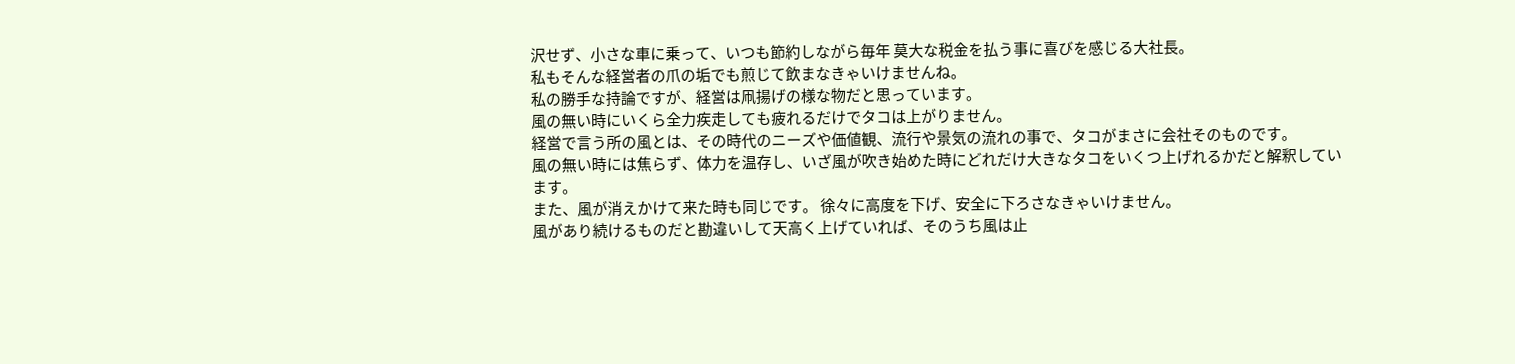沢せず、小さな車に乗って、いつも節約しながら毎年 莫大な税金を払う事に喜びを感じる大社長。
私もそんな経営者の爪の垢でも煎じて飲まなきゃいけませんね。
私の勝手な持論ですが、経営は凧揚げの様な物だと思っています。
風の無い時にいくら全力疾走しても疲れるだけでタコは上がりません。
経営で言う所の風とは、その時代のニーズや価値観、流行や景気の流れの事で、タコがまさに会社そのものです。
風の無い時には焦らず、体力を温存し、いざ風が吹き始めた時にどれだけ大きなタコをいくつ上げれるかだと解釈しています。
また、風が消えかけて来た時も同じです。 徐々に高度を下げ、安全に下ろさなきゃいけません。
風があり続けるものだと勘違いして天高く上げていれば、そのうち風は止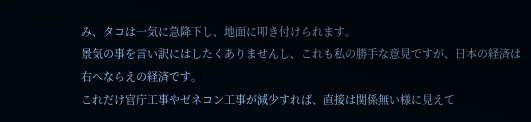み、タコは一気に急降下し、地面に叩き付けられます。
景気の事を言い訳にはしたくありませんし、これも私の勝手な意見ですが、日本の経済は右へならえの経済です。
これだけ官庁工事やゼネコン工事が減少すれば、直接は関係無い様に見えて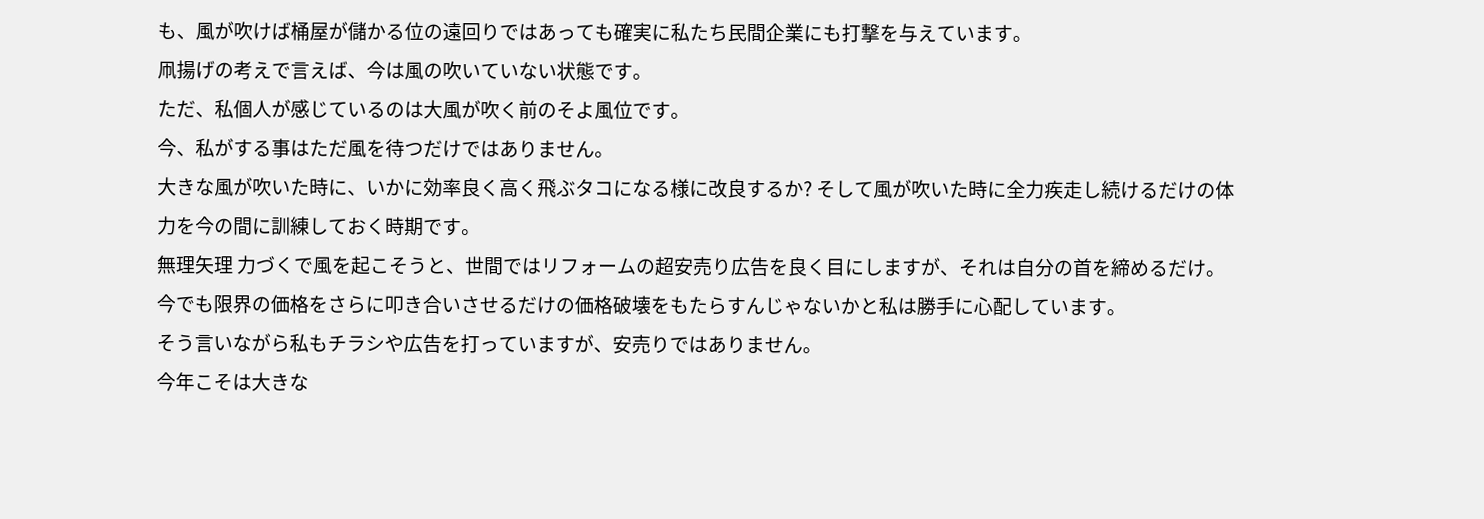も、風が吹けば桶屋が儲かる位の遠回りではあっても確実に私たち民間企業にも打撃を与えています。
凧揚げの考えで言えば、今は風の吹いていない状態です。
ただ、私個人が感じているのは大風が吹く前のそよ風位です。
今、私がする事はただ風を待つだけではありません。
大きな風が吹いた時に、いかに効率良く高く飛ぶタコになる様に改良するか? そして風が吹いた時に全力疾走し続けるだけの体力を今の間に訓練しておく時期です。
無理矢理 力づくで風を起こそうと、世間ではリフォームの超安売り広告を良く目にしますが、それは自分の首を締めるだけ。 今でも限界の価格をさらに叩き合いさせるだけの価格破壊をもたらすんじゃないかと私は勝手に心配しています。
そう言いながら私もチラシや広告を打っていますが、安売りではありません。
今年こそは大きな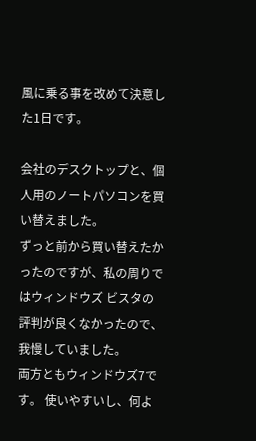風に乗る事を改めて決意した1日です。

会社のデスクトップと、個人用のノートパソコンを買い替えました。
ずっと前から買い替えたかったのですが、私の周りではウィンドウズ ビスタの評判が良くなかったので、我慢していました。
両方ともウィンドウズ7です。 使いやすいし、何よ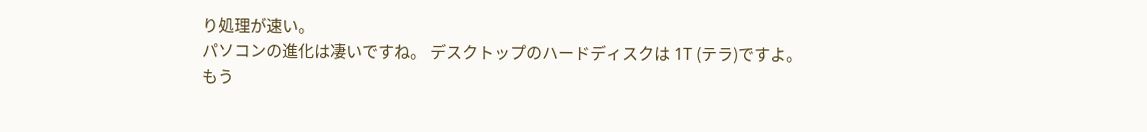り処理が速い。
パソコンの進化は凄いですね。 デスクトップのハードディスクは 1T (テラ)ですよ。 もう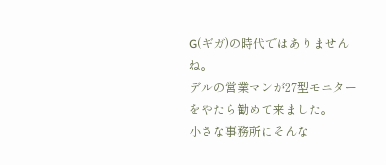G(ギガ)の時代ではありませんね。
デルの営業マンが27型モニターをやたら勧めて来ました。
小さな事務所にそんな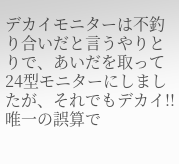デカイモニターは不釣り合いだと言うやりとりで、あいだを取って24型モニターにしましたが、それでもデカイ!! 唯一の誤算で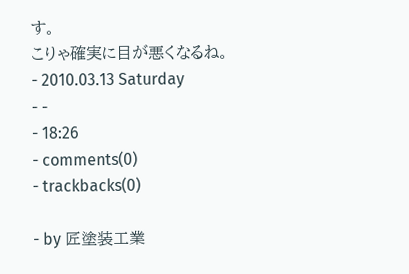す。
こりゃ確実に目が悪くなるね。
- 2010.03.13 Saturday
- -
- 18:26
- comments(0)
- trackbacks(0)

- by 匠塗装工業